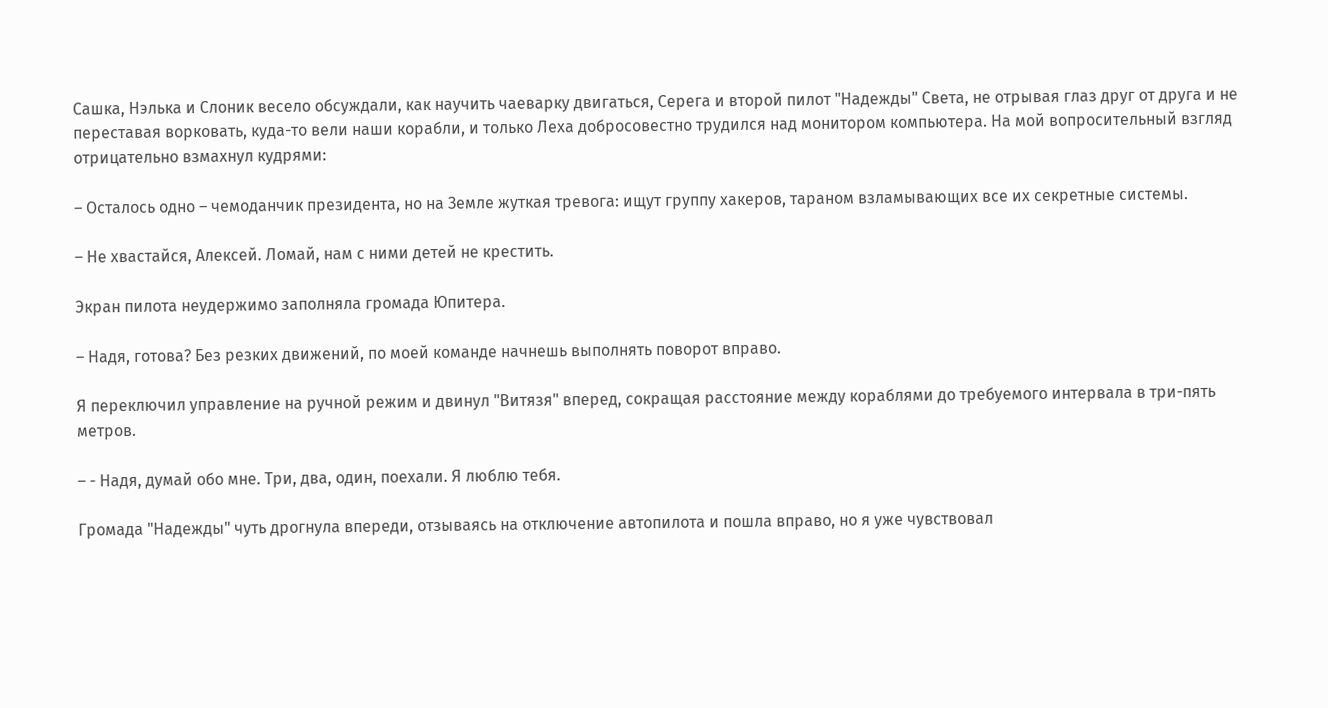Сашка, Нэлька и Слоник весело обсуждали, как научить чаеварку двигаться, Серега и второй пилот "Надежды" Света, не отрывая глаз друг от друга и не переставая ворковать, куда-то вели наши корабли, и только Леха добросовестно трудился над монитором компьютера. На мой вопросительный взгляд отрицательно взмахнул кудрями:

– Осталось одно – чемоданчик президента, но на Земле жуткая тревога: ищут группу хакеров, тараном взламывающих все их секретные системы.

– Не хвастайся, Алексей. Ломай, нам с ними детей не крестить.

Экран пилота неудержимо заполняла громада Юпитера.

– Надя, готова? Без резких движений, по моей команде начнешь выполнять поворот вправо.

Я переключил управление на ручной режим и двинул "Витязя" вперед, сокращая расстояние между кораблями до требуемого интервала в три-пять метров.

– - Надя, думай обо мне. Три, два, один, поехали. Я люблю тебя.

Громада "Надежды" чуть дрогнула впереди, отзываясь на отключение автопилота и пошла вправо, но я уже чувствовал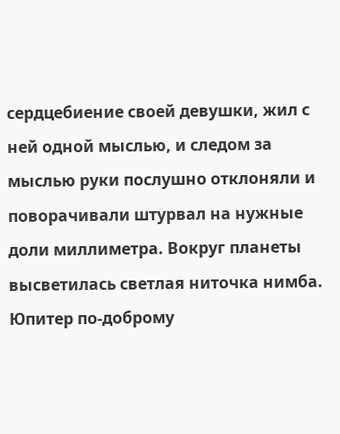сердцебиение своей девушки, жил с ней одной мыслью, и следом за мыслью руки послушно отклоняли и поворачивали штурвал на нужные доли миллиметра. Вокруг планеты высветилась светлая ниточка нимба. Юпитер по-доброму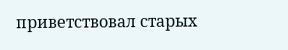приветствовал старых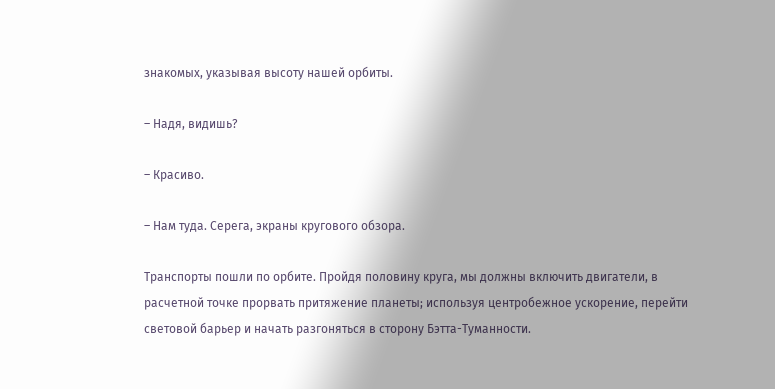знакомых, указывая высоту нашей орбиты.

– Надя, видишь?

– Красиво.

– Нам туда. Серега, экраны кругового обзора.

Транспорты пошли по орбите. Пройдя половину круга, мы должны включить двигатели, в расчетной точке прорвать притяжение планеты; используя центробежное ускорение, перейти световой барьер и начать разгоняться в сторону Бэтта-Туманности.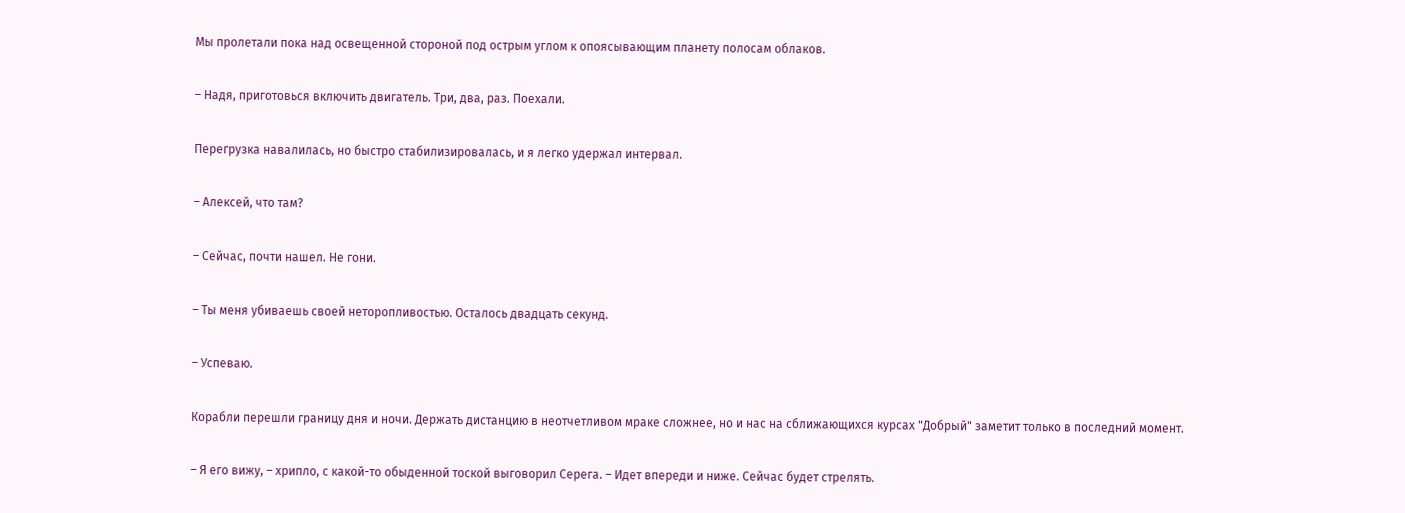Мы пролетали пока над освещенной стороной под острым углом к опоясывающим планету полосам облаков.

– Надя, приготовься включить двигатель. Три, два, раз. Поехали.

Перегрузка навалилась, но быстро стабилизировалась, и я легко удержал интервал.

– Алексей, что там?

– Сейчас, почти нашел. Не гони.

– Ты меня убиваешь своей неторопливостью. Осталось двадцать секунд.

– Успеваю.

Корабли перешли границу дня и ночи. Держать дистанцию в неотчетливом мраке сложнее, но и нас на сближающихся курсах "Добрый" заметит только в последний момент.

– Я его вижу, – хрипло, с какой-то обыденной тоской выговорил Серега. – Идет впереди и ниже. Сейчас будет стрелять.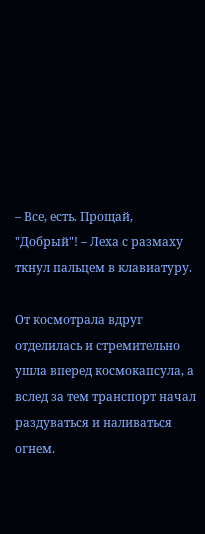– Все, есть. Прощай, "Добрый"! – Леха с размаху ткнул пальцем в клавиатуру.

От космотрала вдруг отделилась и стремительно ушла вперед космокапсула, а вслед за тем транспорт начал раздуваться и наливаться огнем.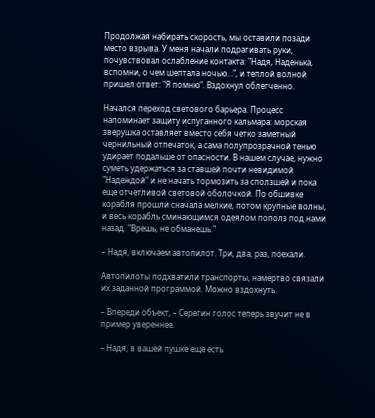Продолжая набирать скорость, мы оставили позади место взрыва. У меня начали подрагивать руки, почувствовал ослабление контакта: "Надя, Наденька, вспомни, о чем шептала ночью…", и теплой волной пришел ответ: "Я помню". Вздохнул облегченно.

Начался переход светового барьера. Процесс напоминает защиту испуганного кальмара: морская зверушка оставляет вместо себя четко заметный чернильный отпечаток, а сама полупрозрачной тенью удирает подальше от опасности. В нашем случае, нужно суметь удержаться за ставшей почти невидимой "Надеждой" и не начать тормозить за сползшей и пока еще отчетливой световой оболочкой. По обшивке корабля прошли сначала мелкие, потом крупные волны, и весь корабль сминающимся одеялом пополз под нами назад. "Врешь, не обманешь."

– Надя, включаем автопилот. Три, два, раз, поехали.

Автопилоты подхватили транспорты, намертво связали их заданной программой. Можно вздохнуть.

– Впереди объект, – Серегин голос теперь звучит не в пример увереннее.

– Надя, в вашей пушке еще есть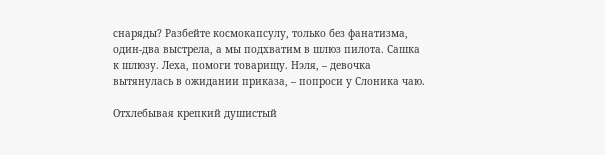снаряды? Разбейте космокапсулу, только без фанатизма, один-два выстрела, а мы подхватим в шлюз пилота. Сашка к шлюзу. Леха, помоги товарищу. Нэля, – девочка вытянулась в ожидании приказа, – попроси у Слоника чаю.

Отхлебывая крепкий душистый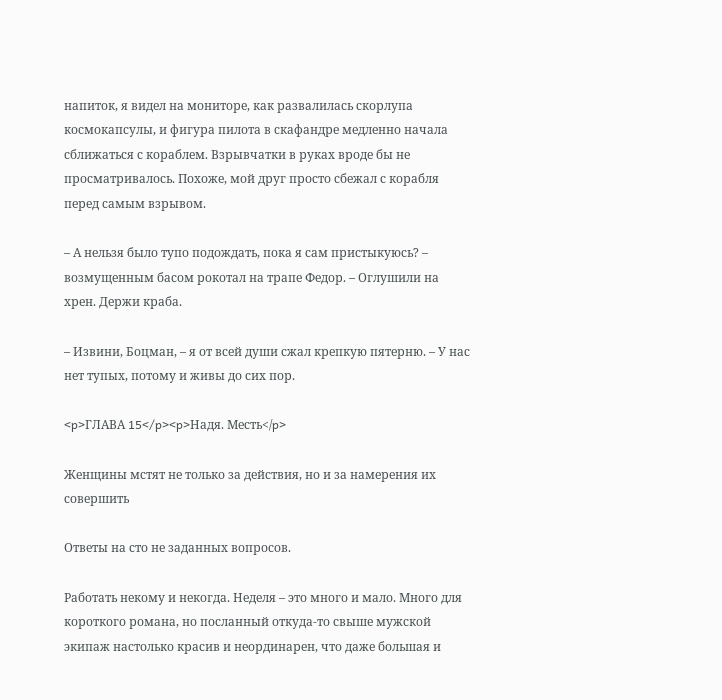напиток, я видел на мониторе, как развалилась скорлупа космокапсулы, и фигура пилота в скафандре медленно начала сближаться с кораблем. Взрывчатки в руках вроде бы не просматривалось. Похоже, мой друг просто сбежал с корабля перед самым взрывом.

– А нельзя было тупо подождать, пока я сам пристыкуюсь? – возмущенным басом рокотал на трапе Федор. – Оглушили на хрен. Держи краба.

– Извини, Боцман, – я от всей души сжал крепкую пятерню. – У нас нет тупых, потому и живы до сих пор.

<p>ГЛАВА 15</p><p>Надя. Месть</p>

Женщины мстят не только за действия, но и за намерения их совершить

Ответы на сто не заданных вопросов.

Работать некому и некогда. Неделя – это много и мало. Много для короткого романа, но посланный откуда-то свыше мужской экипаж настолько красив и неординарен, что даже большая и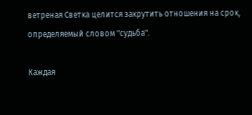ветреная Светка целится закрутить отношения на срок, определяемый словом "судьба".

Каждая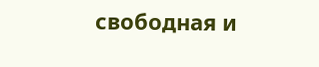свободная и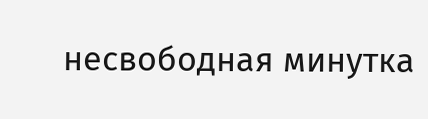несвободная минутка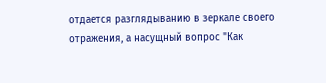отдается разглядыванию в зеркале своего отражения, а насущный вопрос "Как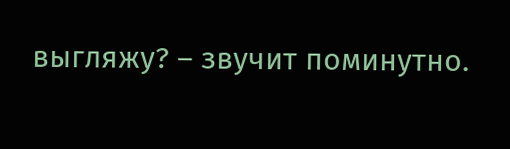выгляжу? – звучит поминутно.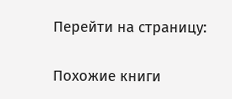Перейти на страницу:

Похожие книги